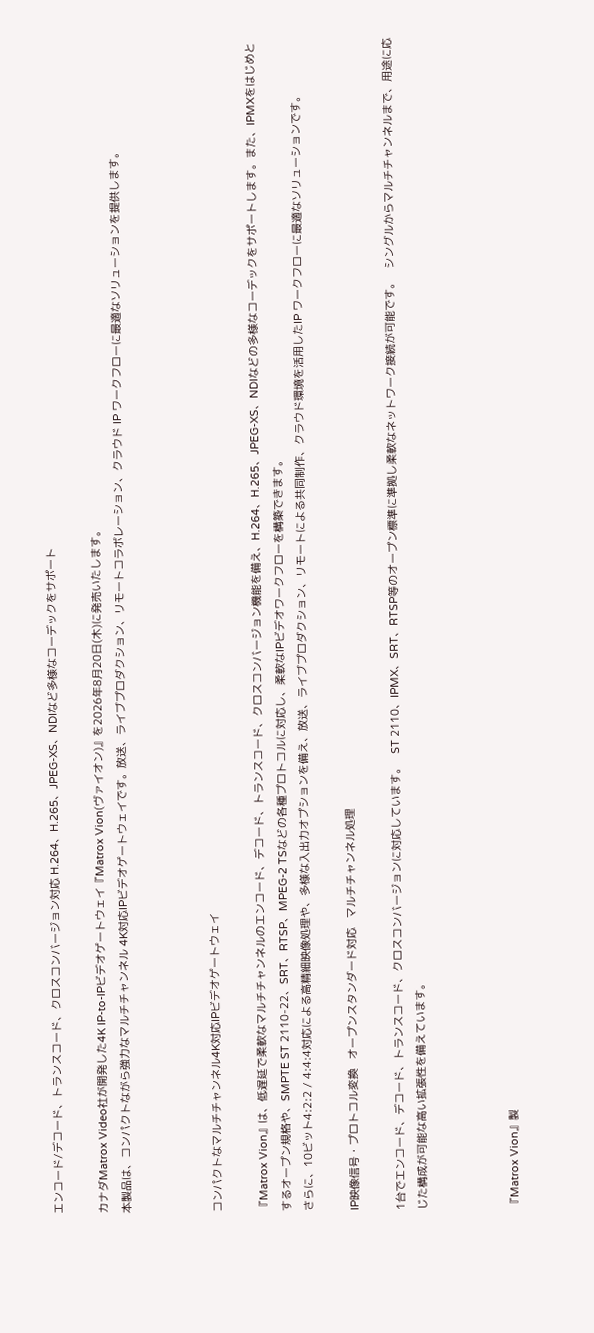エンコード/デコード、トランスコード、クロスコンバージョン対応 H.264、H.265、JPEG-XS、NDIなど多様なコーデックをサポート

カナダMatrox Video社が開発した4K IP-to-IPビデオゲートウェイ『Matrox Vion(ヴァイオン)』を2026年8月20日(木)に発売いたします。
本製品は、コンパクトながら強力なマルチチャンネル 4K対応IPビデオゲートウェイです。放送、ライブプロダクション、リモートコラボレーション、クラウド IP ワークフローに最適なソリューションを提供します。



コンパクトなマルチチャンネル4K対応IPビデオゲートウェイ

『Matrox Vion』は、低遅延で柔軟なマルチチャンネルのエンコード、デコード、トランスコード、クロスコンバージョン機能を備え、H.264、H.265、JPEG-XS、NDIなどの多様なコーデックをサポートします。また、IPMXをはじめとするオープン規格や、SMPTE ST 2110-22、SRT、RTSP、MPEG-2 TSなどの各種プロトコルに対応し、柔軟なIPビデオワークフローを構築できます。
さらに、10ビット4:2:2 / 4:4:4対応による高精細映像処理や、多様な入出力オプションを備え、放送、ライブプロダクション、リモートによる共同制作、クラウド環境を活用したIP ワークフローに最適なソリューションです。

IP映像信号・プロトコル変換   オープンスタンダード対応   マルチチャンネル処理

1台でエンコード、デコード、トランスコード、クロスコンバージョンに対応しています。   ST 2110、IPMX、SRT、RTSP等のオープン標準に準拠し柔軟なネットワーク接続が可能です。   シングルからマルチチャンネルまで、用途に応じた構成が可能な高い拡張性を備えています。



『Matrox Vion』製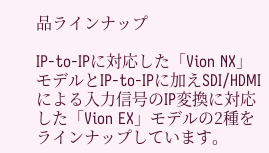品ラインナップ

IP-to-IPに対応した「Vion NX」モデルとIP-to-IPに加えSDI/HDMIによる入力信号のIP変換に対応した「Vion EX」モデルの2種をラインナップしています。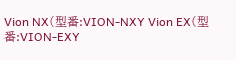Vion NX(型番:VION-NXY Vion EX(型番:VION-EXY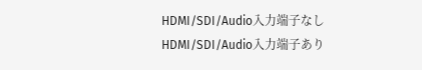HDMI/SDI/Audio入力端子なし HDMI/SDI/Audio入力端子あり